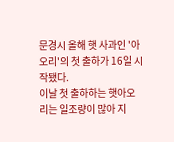문경시 올해 햇 사과인 '아오리'의 첫 출하가 16일 시작됐다.
이날 첫 출하하는 햇아오리는 일조량이 많아 지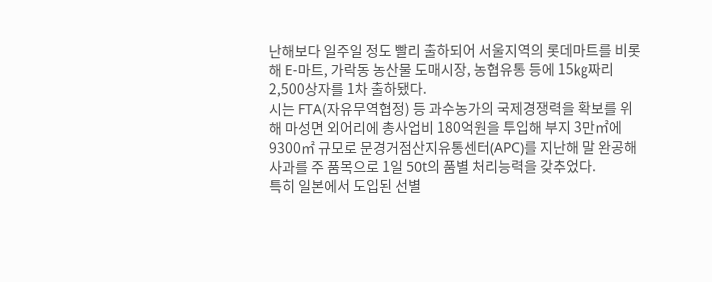난해보다 일주일 정도 빨리 출하되어 서울지역의 롯데마트를 비롯해 E-마트, 가락동 농산물 도매시장, 농협유통 등에 15㎏짜리 2,500상자를 1차 출하됐다.
시는 FTA(자유무역협정) 등 과수농가의 국제경쟁력을 확보를 위해 마성면 외어리에 총사업비 180억원을 투입해 부지 3만㎡에 9300㎡ 규모로 문경거점산지유통센터(APC)를 지난해 말 완공해 사과를 주 품목으로 1일 50t의 품별 처리능력을 갖추었다.
특히 일본에서 도입된 선별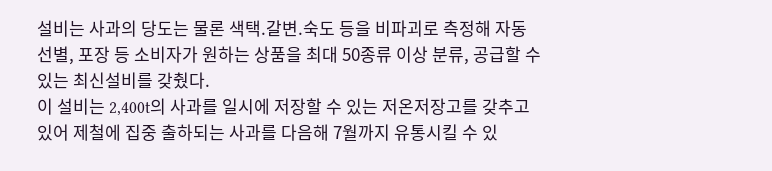설비는 사과의 당도는 물론 색택.갈변.숙도 등을 비파괴로 측정해 자동 선별, 포장 등 소비자가 원하는 상품을 최대 50종류 이상 분류, 공급할 수 있는 최신설비를 갖췄다.
이 설비는 2,400t의 사과를 일시에 저장할 수 있는 저온저장고를 갖추고 있어 제철에 집중 출하되는 사과를 다음해 7월까지 유통시킬 수 있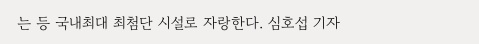는 등 국내최대 최첨단 시설로 자랑한다. 심호섭 기자